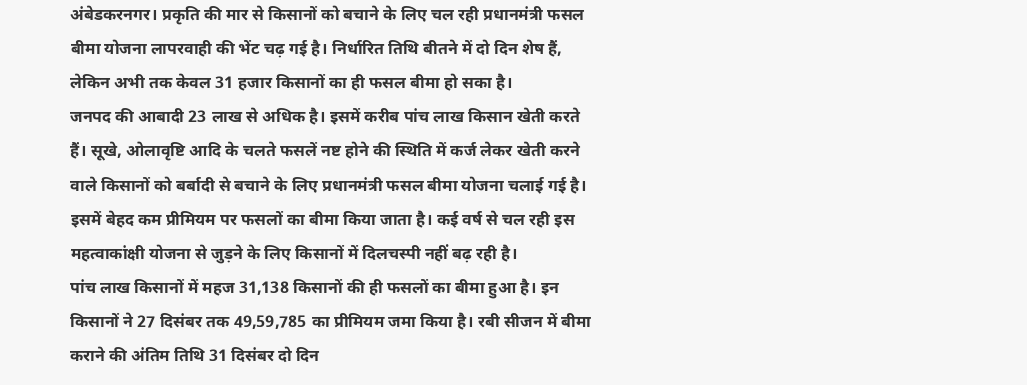अंबेडकरनगर। प्रकृति की मार से किसानों को बचाने के लिए चल रही प्रधानमंत्री फसल बीमा योजना लापरवाही की भेंट चढ़ गई है। निर्धारित तिथि बीतने में दो दिन शेष हैं, लेकिन अभी तक केवल 31 हजार किसानों का ही फसल बीमा हो सका है।
जनपद की आबादी 23 लाख से अधिक है। इसमें करीब पांच लाख किसान खेती करते हैं। सूखे, ओलावृष्टि आदि के चलते फसलें नष्ट होने की स्थिति में कर्ज लेकर खेती करने वाले किसानों को बर्बादी से बचाने के लिए प्रधानमंत्री फसल बीमा योजना चलाई गई है। इसमें बेहद कम प्रीमियम पर फसलों का बीमा किया जाता है। कई वर्ष से चल रही इस महत्वाकांक्षी योजना से जुड़ने के लिए किसानों में दिलचस्पी नहीं बढ़ रही है।
पांच लाख किसानों में महज 31,138 किसानों की ही फसलों का बीमा हुआ है। इन किसानों ने 27 दिसंबर तक 49,59,785 का प्रीमियम जमा किया है। रबी सीजन में बीमा कराने की अंतिम तिथि 31 दिसंबर दो दिन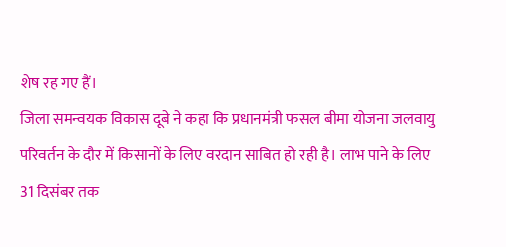शेष रह गए हैं।
जिला समन्वयक विकास दूबे ने कहा कि प्रधानमंत्री फसल बीमा योजना जलवायु परिवर्तन के दौर में किसानों के लिए वरदान साबित हो रही है। लाभ पाने के लिए 31 दिसंबर तक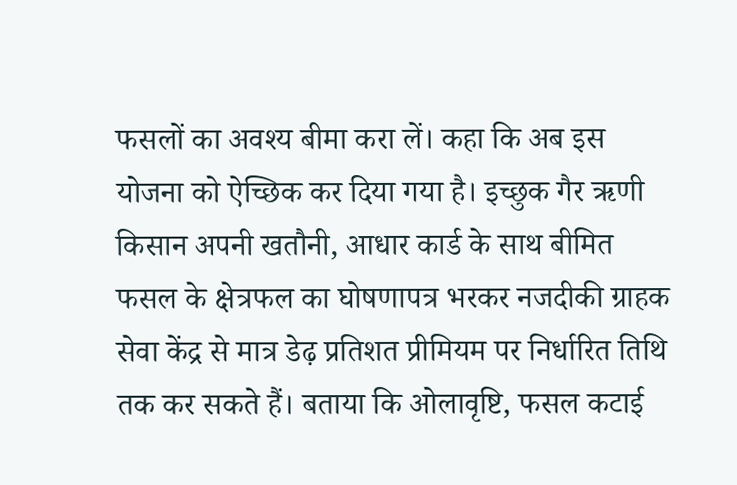फसलों का अवश्य बीमा करा लें। कहा कि अब इस योजना को ऐच्छिक कर दिया गया है। इच्छुक गैर ऋणी किसान अपनी खतौनी, आधार कार्ड के साथ बीमित फसल के क्षेत्रफल का घोषणापत्र भरकर नजदीकी ग्राहक सेवा केंद्र से मात्र डेढ़ प्रतिशत प्रीमियम पर निर्धारित तिथि तक कर सकते हैं। बताया कि ओलावृष्टि, फसल कटाई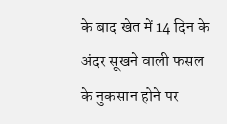के बाद खेत में 14 दिन के अंदर सूखने वाली फसल के नुकसान होने पर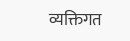व्यक्तिगत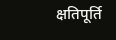क्षतिपूर्ति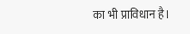का भी प्राविधान है।